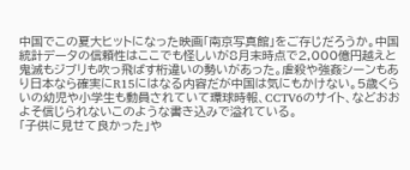中国でこの夏大ヒットになった映画「南京写真館」をご存じだろうか。中国統計データの信頼性はここでも怪しいが8月末時点で2,000億円越えと鬼滅もジブリも吹っ飛ばす桁違いの勢いがあった。虐殺や強姦シーンもあり日本なら確実にR15にはなる内容だが中国は気にもかけない。5歳くらいの幼児や小学生も動員されていて環球時報、CCTV6のサイト、などおおよそ信じられないこのような書き込みで溢れている。
「子供に見せて良かった」や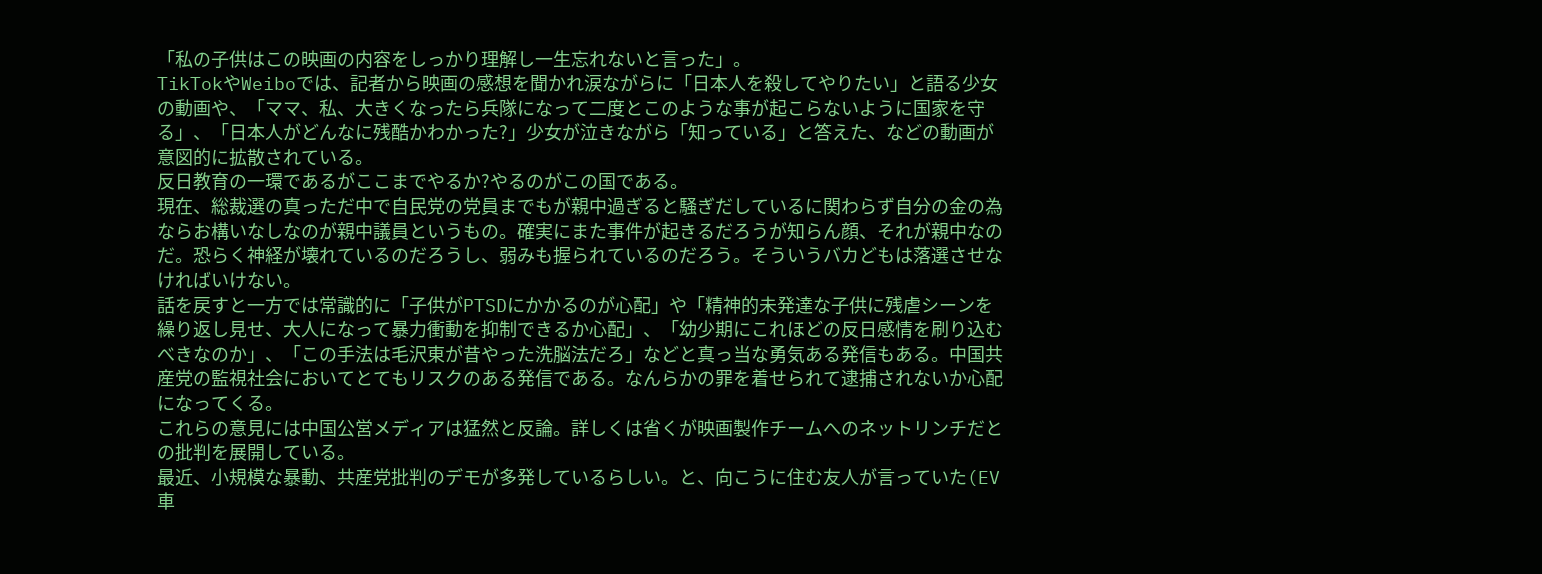「私の子供はこの映画の内容をしっかり理解し一生忘れないと言った」。
TikTokやWeiboでは、記者から映画の感想を聞かれ涙ながらに「日本人を殺してやりたい」と語る少女の動画や、「ママ、私、大きくなったら兵隊になって二度とこのような事が起こらないように国家を守る」、「日本人がどんなに残酷かわかった?」少女が泣きながら「知っている」と答えた、などの動画が意図的に拡散されている。
反日教育の一環であるがここまでやるか?やるのがこの国である。
現在、総裁選の真っただ中で自民党の党員までもが親中過ぎると騒ぎだしているに関わらず自分の金の為ならお構いなしなのが親中議員というもの。確実にまた事件が起きるだろうが知らん顔、それが親中なのだ。恐らく神経が壊れているのだろうし、弱みも握られているのだろう。そういうバカどもは落選させなければいけない。
話を戻すと一方では常識的に「子供がPTSDにかかるのが心配」や「精神的未発達な子供に残虐シーンを繰り返し見せ、大人になって暴力衝動を抑制できるか心配」、「幼少期にこれほどの反日感情を刷り込むべきなのか」、「この手法は毛沢東が昔やった洗脳法だろ」などと真っ当な勇気ある発信もある。中国共産党の監視社会においてとてもリスクのある発信である。なんらかの罪を着せられて逮捕されないか心配になってくる。
これらの意見には中国公営メディアは猛然と反論。詳しくは省くが映画製作チームへのネットリンチだとの批判を展開している。
最近、小規模な暴動、共産党批判のデモが多発しているらしい。と、向こうに住む友人が言っていた(EV車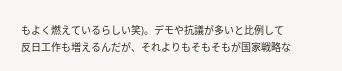もよく燃えているらしい笑)。デモや抗議が多いと比例して反日工作も増えるんだが、それよりもそもそもが国家戦略な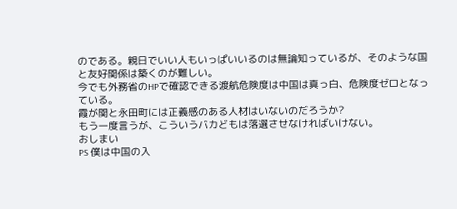のである。親日でいい人もいっぱいいるのは無論知っているが、そのような国と友好関係は築くのが難しい。
今でも外務省のHPで確認できる渡航危険度は中国は真っ白、危険度ゼロとなっている。
霞が関と永田町には正義感のある人材はいないのだろうか?
もう一度言うが、こういうバカどもは落選させなければいけない。
おしまい
PS 僕は中国の入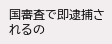国審査で即逮捕されるの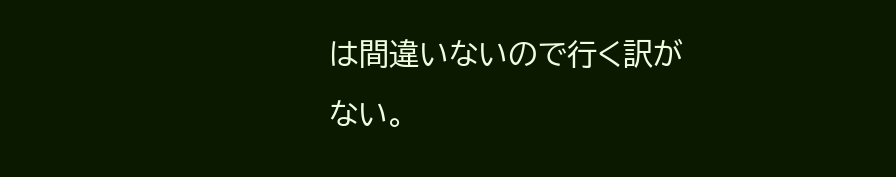は間違いないので行く訳がない。